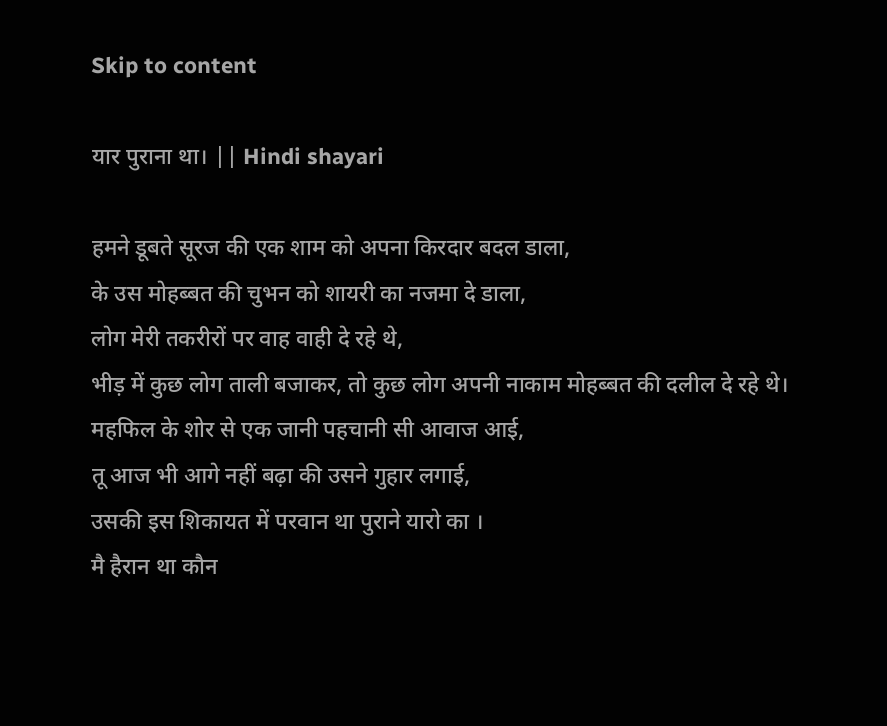Skip to content

यार पुराना था। || Hindi shayari

हमने डूबते सूरज की एक शाम को अपना किरदार बदल डाला,
के उस मोहब्बत की चुभन को शायरी का नजमा दे डाला,
लोग मेरी तकरीरों पर वाह वाही दे रहे थे,
भीड़ में कुछ लोग ताली बजाकर, तो कुछ लोग अपनी नाकाम मोहब्बत की दलील दे रहे थे।
महफिल के शोर से एक जानी पहचानी सी आवाज आई,
तू आज भी आगे नहीं बढ़ा की उसने गुहार लगाई,
उसकी इस शिकायत में परवान था पुराने यारो का ।
मै हैरान था कौन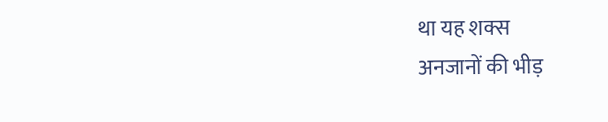था यह शक्स
अनजानों की भीड़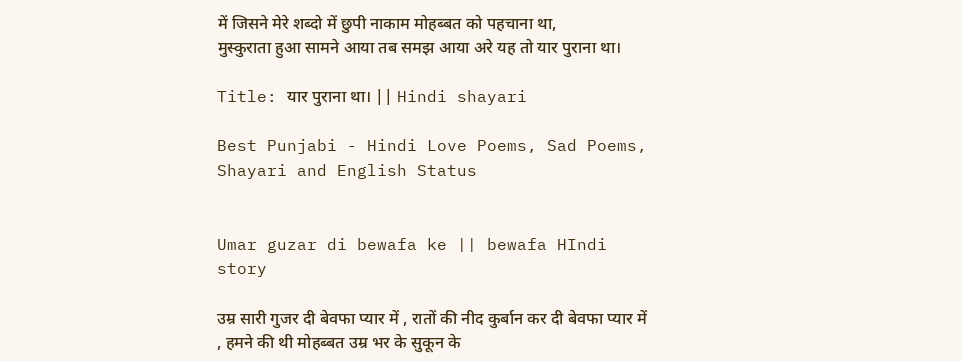में जिसने मेरे शब्दो में छुपी नाकाम मोहब्बत को पहचाना था,
मुस्कुराता हुआ सामने आया तब समझ आया अरे यह तो यार पुराना था।

Title: यार पुराना था। || Hindi shayari

Best Punjabi - Hindi Love Poems, Sad Poems, Shayari and English Status


Umar guzar di bewafa ke || bewafa HIndi story

उम्र सारी गुजर दी बेवफा प्यार में , रातों की नीद कुर्बान कर दी बेवफा प्यार में , हमने की थी मोहब्बत उम्र भर के सुकून के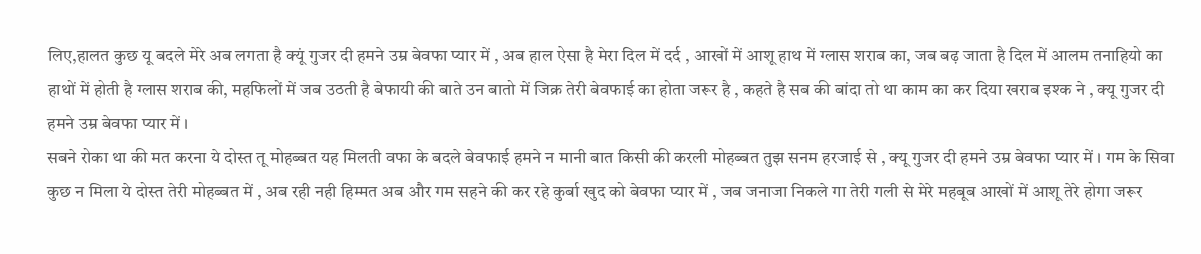लिए,हालत कुछ यू बदले मेरे अब लगता है क्यूं गुजर दी हमने उम्र बेवफा प्यार में , अब हाल ऐसा है मेरा दिल में दर्द , आखों में आशू हाथ में ग्लास शराब का, जब बढ़ जाता है दिल में आलम तनाहियो का हाथों में होती है ग्लास शराब की, महफिलों में जब उठती है बेफायी की बाते उन बातो में जिक्र तेरी बेवफाई का होता जरूर है , कहते है सब की बांदा तो था काम का कर दिया खराब इश्क ने , क्यू गुजर दी हमने उम्र बेवफा प्यार में ।
सबने रोका था की मत करना ये दोस्त तू मोहब्बत यह मिलती वफा के बदले बेवफाई हमने न मानी बात किसी की करली मोहब्बत तुझ सनम हरजाई से , क्यू गुजर दी हमने उम्र बेवफा प्यार में । गम के सिवा कुछ न मिला ये दोस्त तेरी मोहब्बत में , अब रही नही हिम्मत अब और गम सहने की कर रहे कुर्बा खुद को बेवफा प्यार में , जब जनाजा निकले गा तेरी गली से मेरे महबूब आखों में आशू तेरे होगा जरूर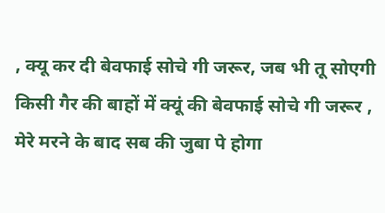, क्यू कर दी बेवफाई सोचे गी जरूर, जब भी तू सोएगी किसी गैर की बाहों में क्यूं की बेवफाई सोचे गी जरूर , मेरे मरने के बाद सब की जुबा पे होगा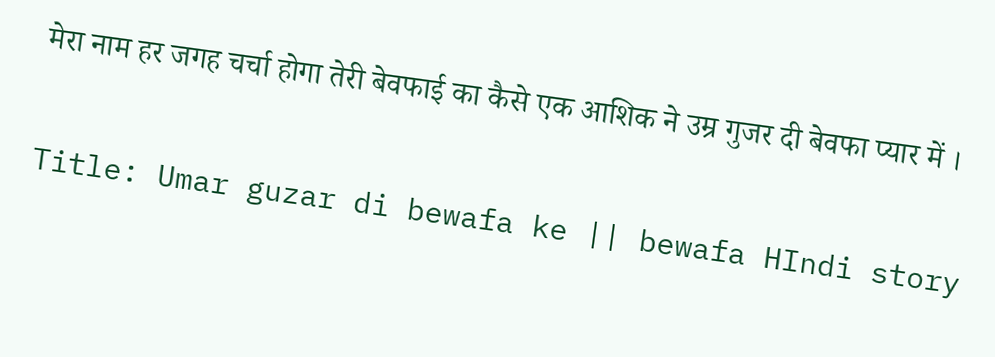मेरा नाम हर जगह चर्चा होगा तेरी बेवफाई का कैसे एक आशिक ने उम्र गुजर दी बेवफा प्यार में ।

Title: Umar guzar di bewafa ke || bewafa HIndi story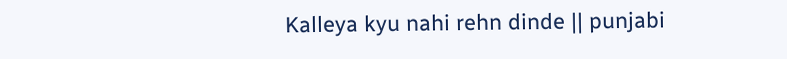Kalleya kyu nahi rehn dinde || punjabi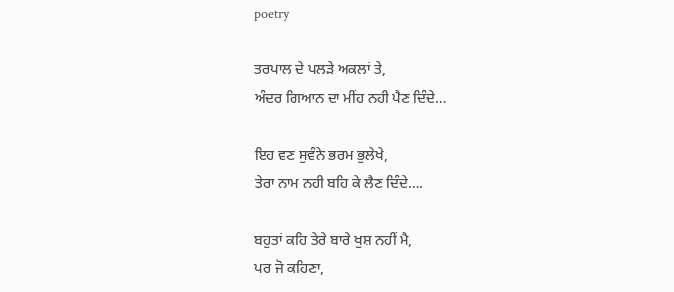poetry

ਤਰਪਾਲ ਦੇ ਪਲੜੇ ਅਕਲਾਂ ਤੇ,
ਅੰਦਰ ਗਿਆਨ ਦਾ ਮੀਂਹ ਨਹੀ ਪੈਣ ਦਿੰਦੇ…

ਇਹ ਵਣ ਸੁਵੰਨੇ ਭਰਮ ਭੁਲੇਖੇ,
ਤੇਰਾ ਨਾਮ ਨਹੀ ਬਹਿ ਕੇ ਲੈਣ ਦਿੰਦੇ….

ਬਹੁਤਾਂ ਕਹਿ ਤੇਰੇ ਬਾਰੇ ਖੁਸ਼ ਨਹੀਂ ਮੈ,
ਪਰ ਜੋ ਕਹਿਣਾ,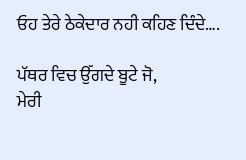ਓਹ ਤੇਰੇ ਠੇਕੇਦਾਰ ਨਹੀ ਕਹਿਣ ਦਿੰਦੇ….

ਪੱਥਰ ਵਿਚ ਉੱਗਦੇ ਬੂਟੇ ਜੋ,
ਮੇਰੀ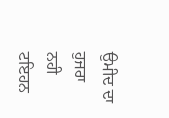ਉਮੀਦ ਦਾ ਹੁਜਰਾ ਨਹੀ ਟਇਹਨ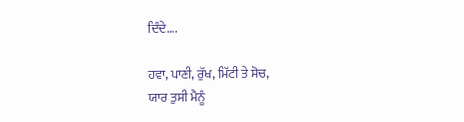ਦਿੰਦੇ….

ਹਵਾ, ਪਾਣੀ, ਰੁੱਖ, ਮਿੱਟੀ ਤੇ ਸੋਚ,
ਯਾਰ ਤੁਸੀ ਮੈਨੂੰ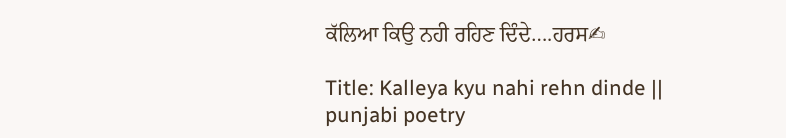ਕੱਲਿਆ ਕਿਉ ਨਹੀ ਰਹਿਣ ਦਿੰਦੇ….ਹਰਸ✍

Title: Kalleya kyu nahi rehn dinde || punjabi poetry